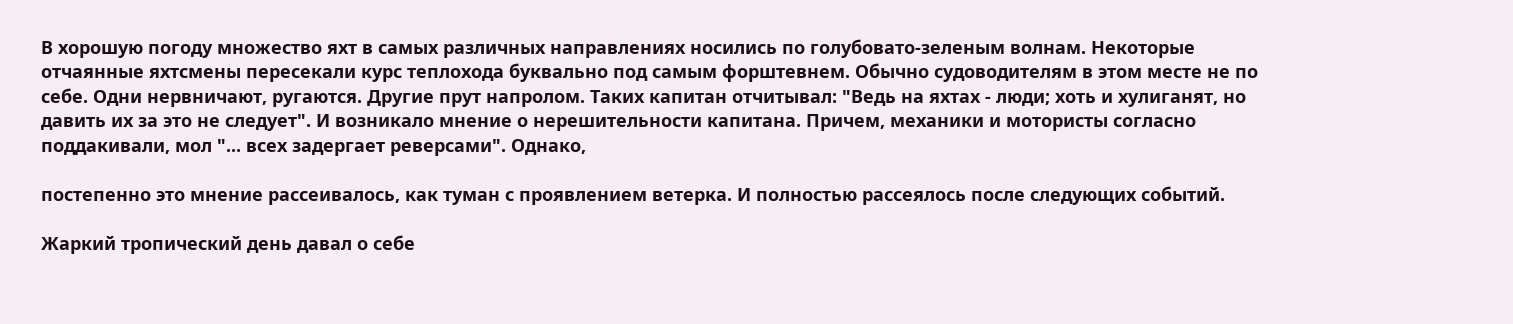В хорошую погоду множество яхт в самых различных направлениях носились по голубовато-зеленым волнам. Некоторые отчаянные яхтсмены пересекали курс теплохода буквально под самым форштевнем. Обычно судоводителям в этом месте не по себе. Одни нервничают, ругаются. Другие прут напролом. Таких капитан отчитывал: "Ведь на яхтах - люди; хоть и хулиганят, но давить их за это не следует". И возникало мнение о нерешительности капитана. Причем, механики и мотористы согласно поддакивали, мол "... всех задергает реверсами". Однако,

постепенно это мнение рассеивалось, как туман с проявлением ветерка. И полностью рассеялось после следующих событий.

Жаркий тропический день давал о себе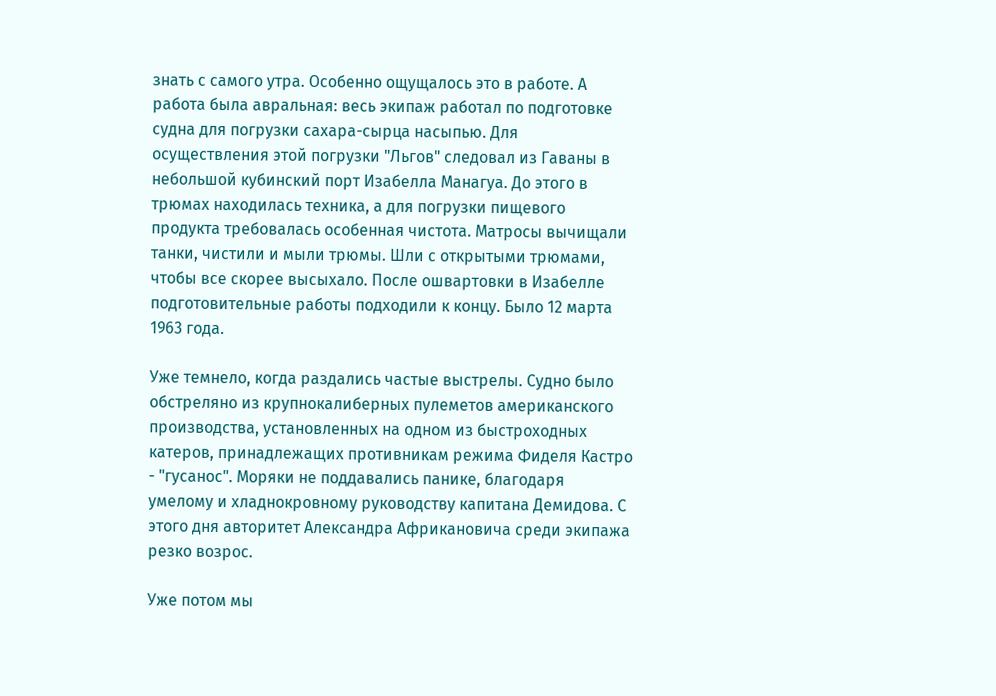знать с самого утра. Особенно ощущалось это в работе. А работа была авральная: весь экипаж работал по подготовке судна для погрузки сахара-сырца насыпью. Для осуществления этой погрузки "Льгов" следовал из Гаваны в небольшой кубинский порт Изабелла Манагуа. До этого в трюмах находилась техника, а для погрузки пищевого продукта требовалась особенная чистота. Матросы вычищали танки, чистили и мыли трюмы. Шли с открытыми трюмами, чтобы все скорее высыхало. После ошвартовки в Изабелле подготовительные работы подходили к концу. Было 12 марта 1963 года.

Уже темнело, когда раздались частые выстрелы. Судно было обстреляно из крупнокалиберных пулеметов американского производства, установленных на одном из быстроходных катеров, принадлежащих противникам режима Фиделя Кастро - "гусанос". Моряки не поддавались панике, благодаря умелому и хладнокровному руководству капитана Демидова. С этого дня авторитет Александра Африкановича среди экипажа резко возрос.

Уже потом мы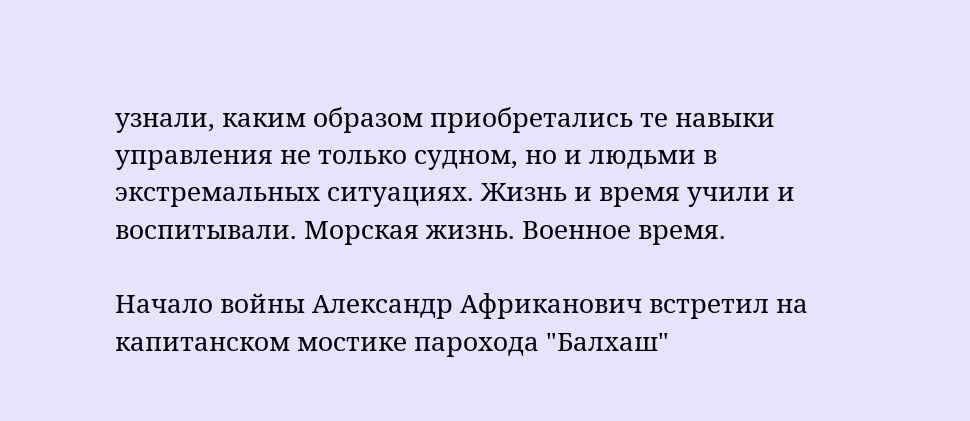узнали, каким образом приобретались те навыки управления не только судном, но и людьми в экстремальных ситуациях. Жизнь и время учили и воспитывали. Морская жизнь. Военное время.

Начало войны Александр Африканович встретил на капитанском мостике парохода "Балхаш"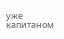уже капитаном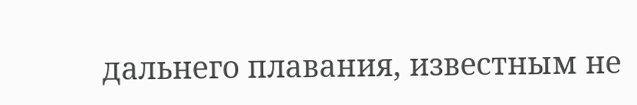дальнего плавания, известным не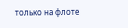только на флоте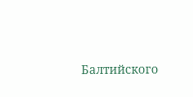Балтийского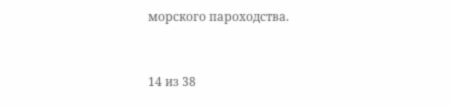морского пароходства.



14 из 38